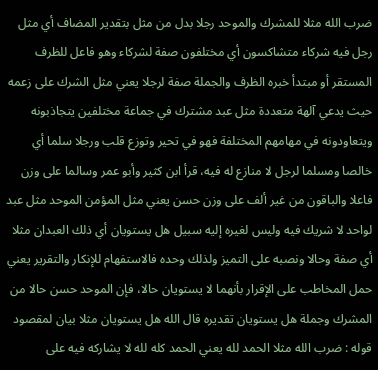ضرب الله مثلا للمشرك والموحد رجلا بدل من مثل بتقدير المضاف أي مثل رجل فيه شركاء متشاكسون أي مختلفون صفة لشركاء وهو فاعل للظرف المستقر أو مبتدأ خبره الظرف والجملة صفة لرجلا يعني مثل الشرك على زعمه حيث يدعي آلهة متعددة مثل عبد مشترك في جماعة مختلفين يتجاذبونه ويتعاودونه في مهامهم المختلفة فهو في تحير وتوزع قلب ورجلا سلما أي خالصا ومسلما لرجل لا منازع له فيه، قرأ ابن كثير وأبو عمر وسالما على وزن فاعلا والباقون من غير ألف على وزن حسن يعني مثل المؤمن الموحد مثل عبد لواحد لا شريك فيه وليس لغيره إليه سبيل هل يستويان أي ذلك العبدان مثلا أي صفة وحالا ونصبه على التميز ولذلك وحده فالاستفهام للإنكار والتقرير يعني حمل المخاطب على الإقرار بأنهما لا يستويان حالا، فإن الموحد حسن حالا من المشرك وجملة هل يستويان تقديره قال الله هل يستويان مثلا بيان لمقصود قوله : ضرب الله مثلا الحمد لله يعني الحمد كله لله لا يشاركه فيه على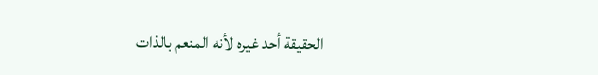الحقيقة أحد غيره لأنه المنعم بالذات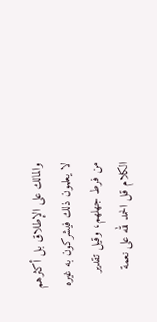والمالك على الإطلاق بل أكثرهم لا يعلمون ذلك فيشركون به غيره من فرط جهلهم، وقيل تقدير الكلام قل الحمد لله على نعمة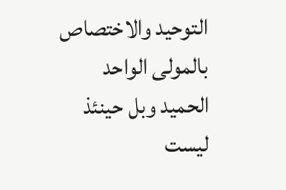التوحيد والاختصاص بالمولى الواحد الحميد وبل حينئذ ليست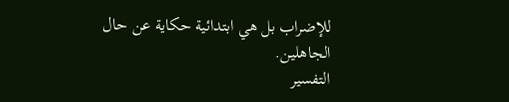للإضراب بل هي ابتدائية حكاية عن حال الجاهلين.
التفسير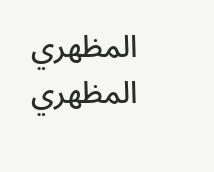المظهري
المظهري